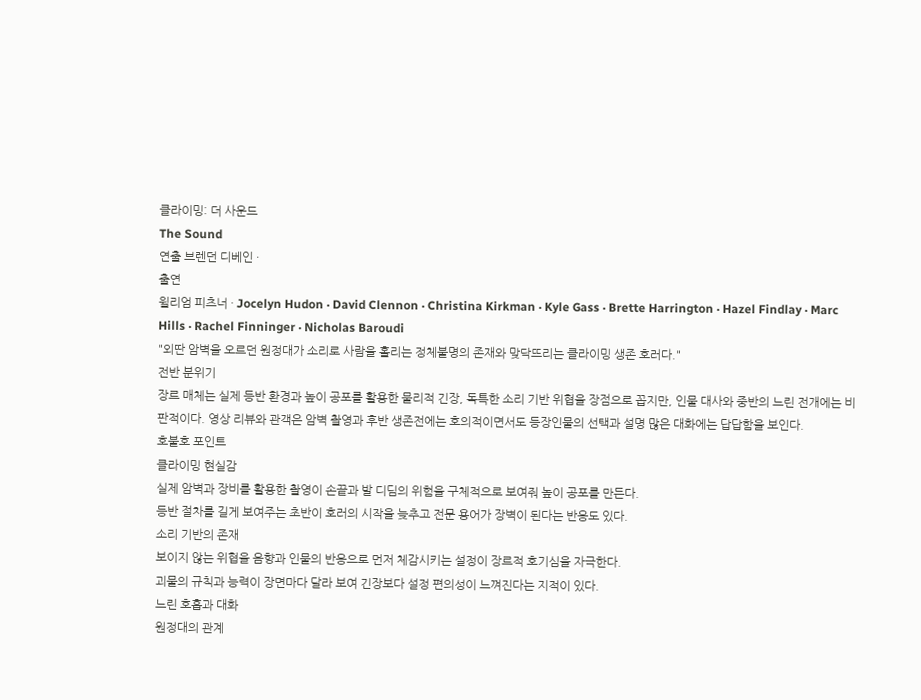클라이밍: 더 사운드
The Sound
연출 브렌던 디베인 ·
출연
윌리엄 피츠너 · Jocelyn Hudon · David Clennon · Christina Kirkman · Kyle Gass · Brette Harrington · Hazel Findlay · Marc Hills · Rachel Finninger · Nicholas Baroudi
"외딴 암벽을 오르던 원정대가 소리로 사람을 홀리는 정체불명의 존재와 맞닥뜨리는 클라이밍 생존 호러다."
전반 분위기
장르 매체는 실제 등반 환경과 높이 공포를 활용한 물리적 긴장, 독특한 소리 기반 위협을 장점으로 꼽지만, 인물 대사와 중반의 느린 전개에는 비판적이다. 영상 리뷰와 관객은 암벽 촬영과 후반 생존전에는 호의적이면서도 등장인물의 선택과 설명 많은 대화에는 답답함을 보인다.
호불호 포인트
클라이밍 현실감
실제 암벽과 장비를 활용한 촬영이 손끝과 발 디딤의 위험을 구체적으로 보여줘 높이 공포를 만든다.
등반 절차를 길게 보여주는 초반이 호러의 시작을 늦추고 전문 용어가 장벽이 된다는 반응도 있다.
소리 기반의 존재
보이지 않는 위협을 음향과 인물의 반응으로 먼저 체감시키는 설정이 장르적 호기심을 자극한다.
괴물의 규칙과 능력이 장면마다 달라 보여 긴장보다 설정 편의성이 느껴진다는 지적이 있다.
느린 호흡과 대화
원정대의 관계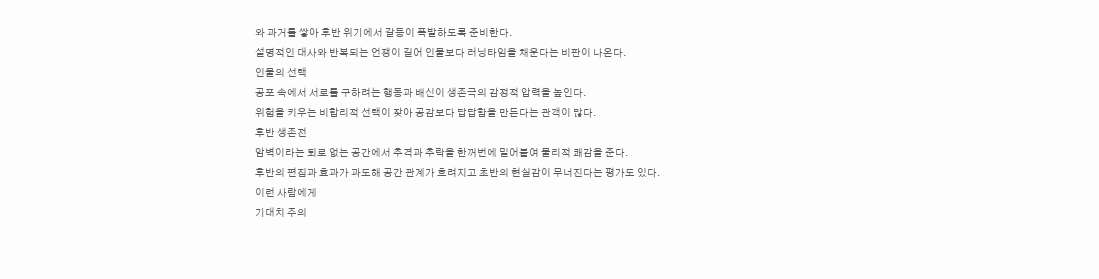와 과거를 쌓아 후반 위기에서 갈등이 폭발하도록 준비한다.
설명적인 대사와 반복되는 언쟁이 길어 인물보다 러닝타임을 채운다는 비판이 나온다.
인물의 선택
공포 속에서 서로를 구하려는 행동과 배신이 생존극의 감정적 압력을 높인다.
위험을 키우는 비합리적 선택이 잦아 공감보다 답답함을 만든다는 관객이 많다.
후반 생존전
암벽이라는 퇴로 없는 공간에서 추격과 추락을 한꺼번에 밀어붙여 물리적 쾌감을 준다.
후반의 편집과 효과가 과도해 공간 관계가 흐려지고 초반의 현실감이 무너진다는 평가도 있다.
이런 사람에게
기대치 주의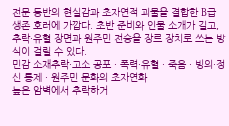전문 등반의 현실감과 초자연적 괴물을 결합한 B급 생존 호러에 가깝다. 초반 준비와 인물 소개가 길고, 추락·유혈 장면과 원주민 전승을 장르 장치로 쓰는 방식이 걸릴 수 있다.
민감 소재추락·고소 공포 · 폭력·유혈 · 죽음 · 빙의·정신 통제 · 원주민 문화의 초자연화
높은 암벽에서 추락하거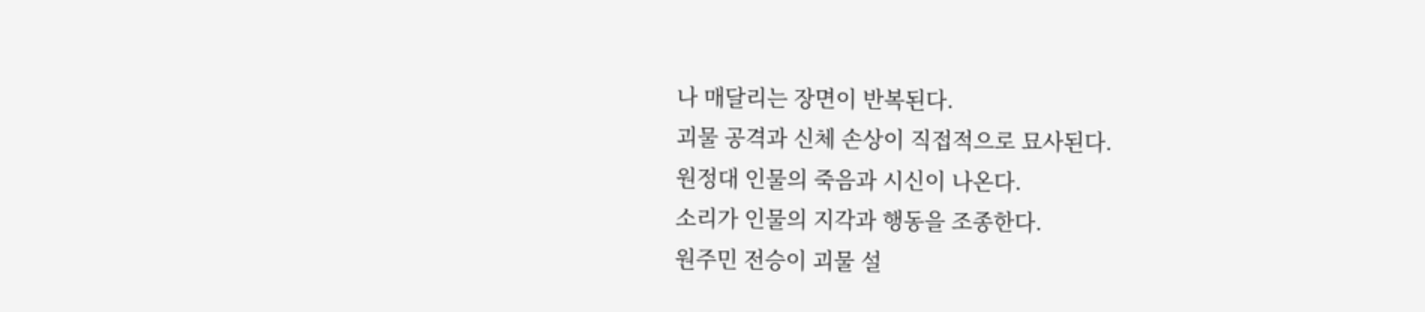나 매달리는 장면이 반복된다.
괴물 공격과 신체 손상이 직접적으로 묘사된다.
원정대 인물의 죽음과 시신이 나온다.
소리가 인물의 지각과 행동을 조종한다.
원주민 전승이 괴물 설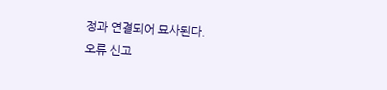정과 연결되어 묘사된다.
오류 신고